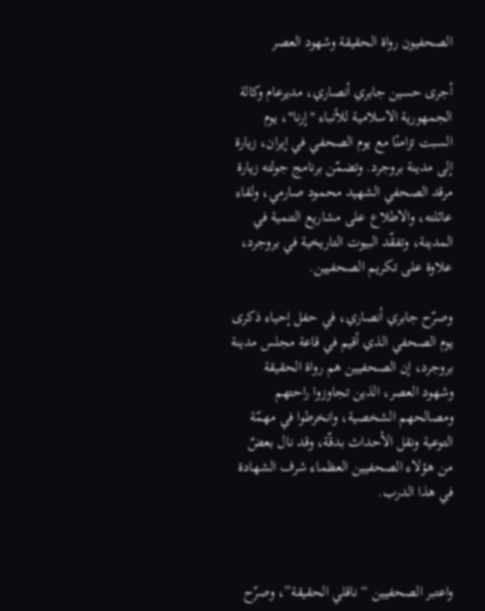الصحفيون رواة الحقيقة وشهود العصر

أجرى حسين جابري أنصاري، مديرعام وكالة الجمهورية الاسلامية للأنباء "إرنا"، يوم السبت تزامنًا مع يوم الصحفي في إيران، زيارة إلى مدينة بروجرد. وتضمّن برنامج جولته زيارة مرقد الصحفي الشهيد محمود صارمي، ولقاء عائلته، والاطلاع على مشاريع التنمية في المدينة، وتفقّد البيوت التاريخية في بروجرد، علاوة على تكريم الصحفيين.

وصرّح جابري أنصاري، في حفل إحياء ذكرى يوم الصحفي الذي أقيم في قاعة مجلس مدينة بروجرد، إن الصحفيين هم رواة الحقيقة وشهود العصر، الذين تجاوزوا راحتهم ومصالحهم الشخصية، وانخرطوا في مهمّة التوعية ونقل الأحداث بدقّة، وقد نال بعضٌ من هؤلاء الصحفيين العظماء شرف الشهادة في هذا الدرب.



واعتبر الصحفيين “ناقلي الحقيقة”، وصرّح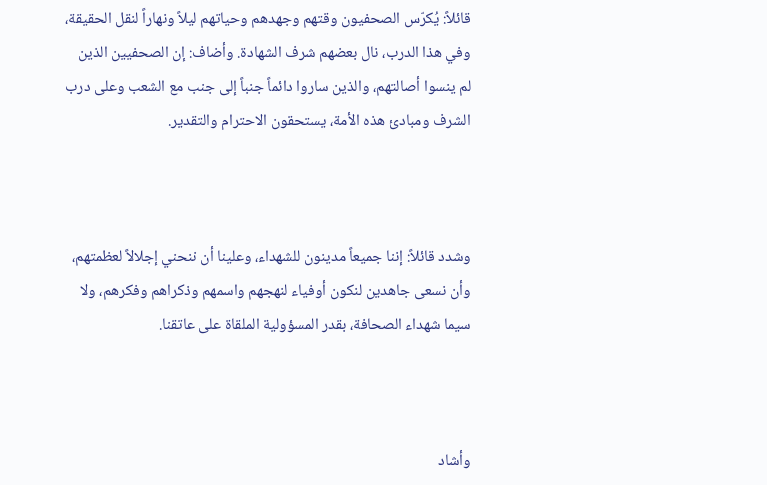قائلاً: يُكرّس الصحفيون وقتهم وجهدهم وحياتهم ليلاً ونهاراً لنقل الحقيقة، وفي هذا الدرب، نال بعضهم شرف الشهادة. وأضاف: إن الصحفيين الذين لم ينسوا أصالتهم، والذين ساروا دائماً جنباً إلى جنب مع الشعب وعلى درب الشرف ومبادئ هذه الأمة، يستحقون الاحترام والتقدير.



وشدد قائلاً: إننا جميعاً مدينون للشهداء، وعلينا أن ننحني إجلالاً لعظمتهم، وأن نسعى جاهدين لنكون أوفياء لنهجهم واسمهم وذكراهم وفكرهم، ولا سيما شهداء الصحافة، بقدر المسؤولية الملقاة على عاتقنا.



وأشاد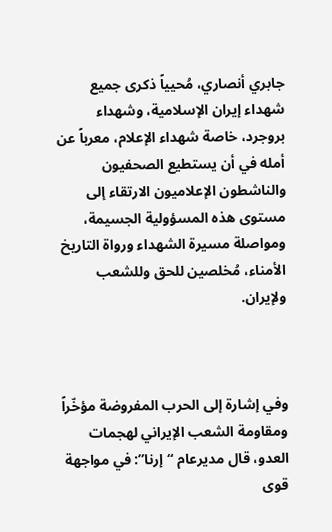جابري أنصاري، مُحيياً ذكرى جميع شهداء إيران الإسلامية، وشهداء بروجرد، خاصة شهداء الإعلام، معرباً عن أمله في أن يستطيع الصحفيون والناشطون الإعلاميون الارتقاء إلى مستوى هذه المسؤولية الجسيمة، ومواصلة مسيرة الشهداء ورواة التاريخ الأمناء، مُخلصين للحق وللشعب ولإيران.



وفي إشارة إلى الحرب المفروضة مؤخّراً ومقاومة الشعب الإيراني لهجمات العدو، قال مديرعام “إرنا”: في مواجهة قوى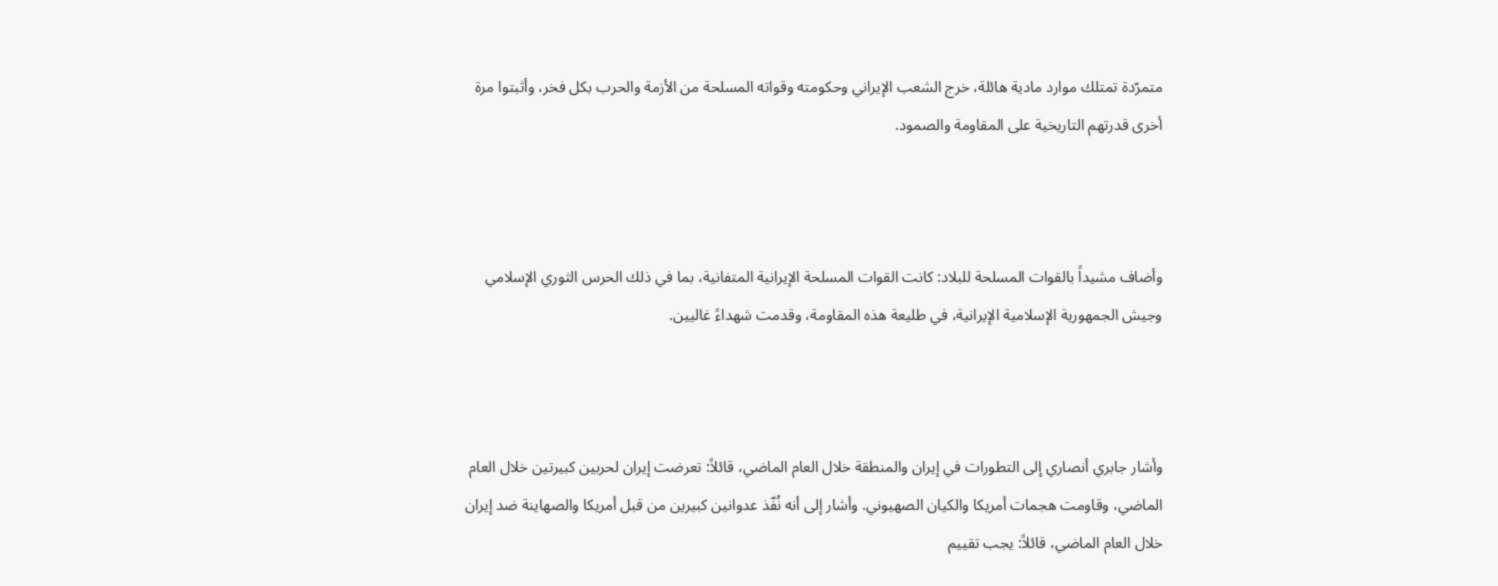متمرّدة تمتلك موارد مادية هائلة، خرج الشعب الإيراني وحكومته وقواته المسلحة من الأزمة والحرب بكل فخر، وأثبتوا مرة أخرى قدرتهم التاريخية على المقاومة والصمود.



وأضاف مشيداً بالقوات المسلحة للبلاد: كانت القوات المسلحة الإيرانية المتفانية، بما في ذلك الحرس الثوري الإسلامي وجيش الجمهورية الإسلامية الإيرانية، في طليعة هذه المقاومة، وقدمت شهداءً غاليين.



وأشار جابري أنصاري إلى التطورات في إيران والمنطقة خلال العام الماضي، قائلاً: تعرضت إيران لحربين كبيرتين خلال العام الماضي، وقاومت هجمات أمريكا والكيان الصهيوني. وأشار إلى أنه نُفّذ عدوانين كبيرين من قبل أمريكا والصهاينة ضد إيران خلال العام الماضي، قائلاً: يجب تقييم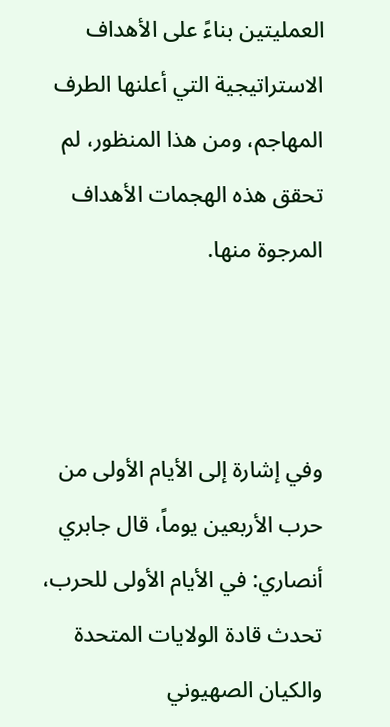العمليتين بناءً على الأهداف الاستراتيجية التي أعلنها الطرف المهاجم، ومن هذا المنظور، لم تحقق هذه الهجمات الأهداف المرجوة منها.



وفي إشارة إلى الأيام الأولى من حرب الأربعين يوماً، قال جابري أنصاري: في الأيام الأولى للحرب، تحدث قادة الولايات المتحدة والكيان الصهيوني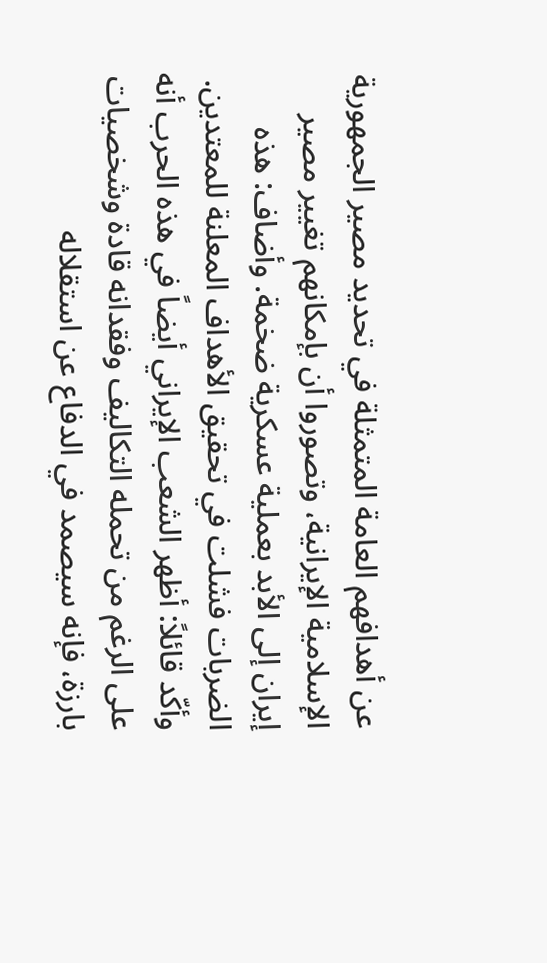عن أهدافهم العامة المتمثلة في تحديد مصير الجمهورية الإسلامية الإيرانية، وتصوروا أن بإمكانهم تغيير مصير إيران إلى الأبد بعملية عسكرية ضخمة. وأضاف: هذه الضربات فشلت في تحقيق الأهداف المعلنة للمعتدين. وأكّد قائلاً: أظهر الشعب الإيراني أيضاً في هذه الحرب أنه على الرغم من تحمله التكاليف وفقدانه قادة وشخصيات بارزة، فإنه سيصمد في الدفاع عن استقلاله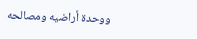ووحدة أراضيه ومصالحه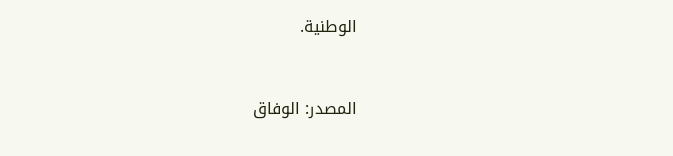الوطنية.



المصدر: الوفاق